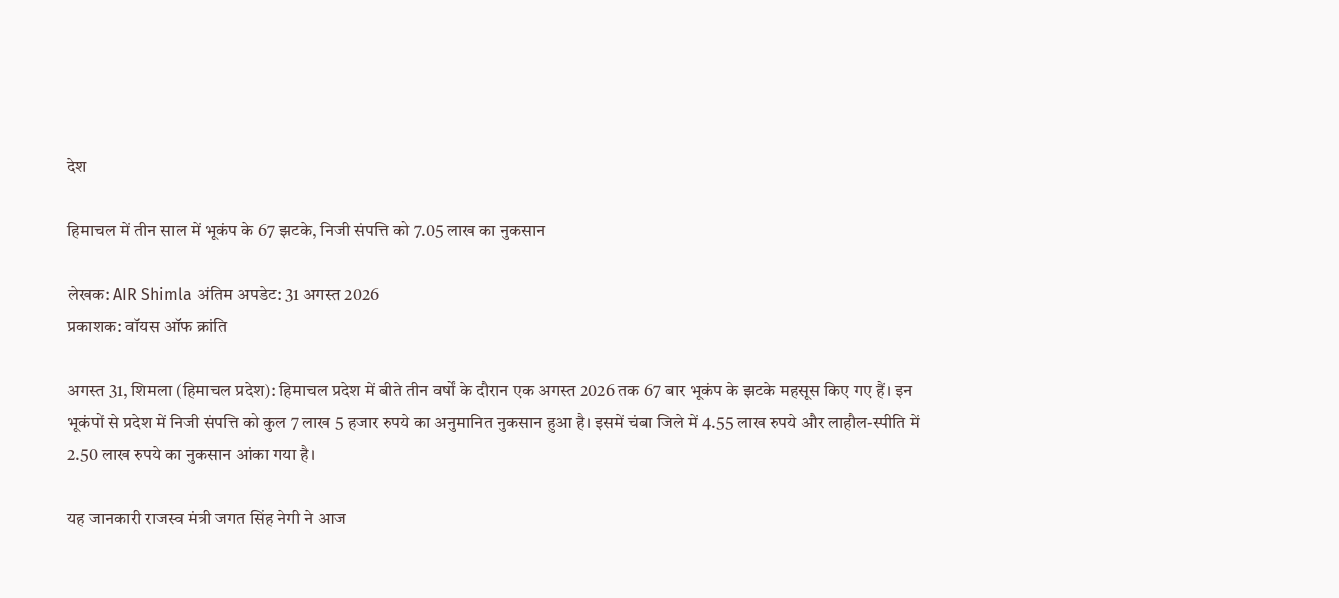देश

हिमाचल में तीन साल में भूकंप के 67 झटके, निजी संपत्ति को 7.05 लाख का नुकसान

लेखक: AIR Shimla अंतिम अपडेट: 31 अगस्त 2026
प्रकाशक: वॉयस ऑफ क्रांति

अगस्त 31, शिमला (हिमाचल प्रदेश): हिमाचल प्रदेश में बीते तीन वर्षों के दौरान एक अगस्त 2026 तक 67 बार भूकंप के झटके महसूस किए गए हैं। इन भूकंपों से प्रदेश में निजी संपत्ति को कुल 7 लाख 5 हजार रुपये का अनुमानित नुकसान हुआ है। इसमें चंबा जिले में 4.55 लाख रुपये और लाहौल-स्पीति में 2.50 लाख रुपये का नुकसान आंका गया है।

यह जानकारी राजस्व मंत्री जगत सिंह नेगी ने आज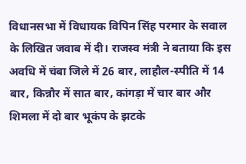विधानसभा में विधायक विपिन सिंह परमार के सवाल के लिखित जवाब में दी। राजस्व मंत्री ने बताया कि इस अवधि में चंबा जिले में 26 बार, लाहौल-स्पीति में 14 बार, किन्नौर में सात बार, कांगड़ा में चार बार और शिमला में दो बार भूकंप के झटके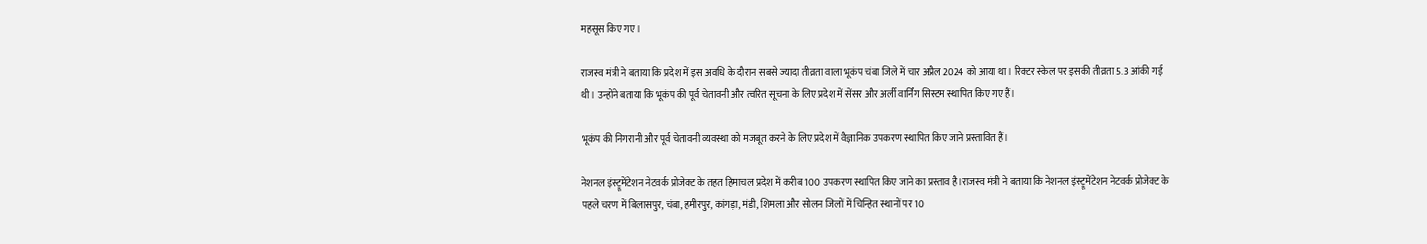महसूस किए गए।

राजस्व मंत्री ने बताया कि प्रदेश में इस अवधि के दौरान सबसे ज्यादा तीव्रता वाला भूकंप चंबा जिले में चार अप्रैल 2024 को आया था। रिक्टर स्केल पर इसकी तीव्रता 5.3 आंकी गई थी। उन्होंने बताया कि भूकंप की पूर्व चेतावनी और त्वरित सूचना के लिए प्रदेश में सेंसर और अर्ली वार्निंग सिस्टम स्थापित किए गए हैं।

भूकंप की निगरानी और पूर्व चेतावनी व्यवस्था को मजबूत करने के लिए प्रदेश में वैज्ञानिक उपकरण स्थापित किए जाने प्रस्तावित हैं।

नेशनल इंस्ट्रूमेंटेशन नेटवर्क प्रोजेक्ट के तहत हिमाचल प्रदेश में करीब 100 उपकरण स्थापित किए जाने का प्रस्ताव है।राजस्व मंत्री ने बताया कि नेशनल इंस्ट्रूमेंटेशन नेटवर्क प्रोजेक्ट के पहले चरण में बिलासपुर, चंबा, हमीरपुर, कांगड़ा, मंडी, शिमला और सोलन जिलों में चिन्हित स्थानों पर 10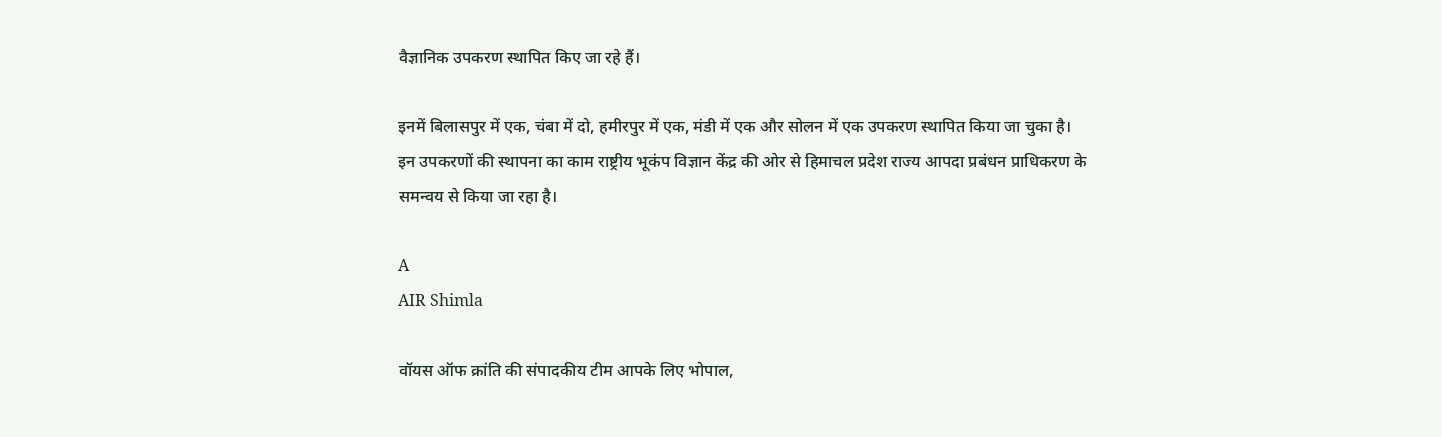वैज्ञानिक उपकरण स्थापित किए जा रहे हैं।

इनमें बिलासपुर में एक, चंबा में दो, हमीरपुर में एक, मंडी में एक और सोलन में एक उपकरण स्थापित किया जा चुका है। इन उपकरणों की स्थापना का काम राष्ट्रीय भूकंप विज्ञान केंद्र की ओर से हिमाचल प्रदेश राज्य आपदा प्रबंधन प्राधिकरण के समन्वय से किया जा रहा है।

A
AIR Shimla

वॉयस ऑफ क्रांति की संपादकीय टीम आपके लिए भोपाल,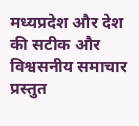मध्यप्रदेश और देश की सटीक और विश्वसनीय समाचार प्रस्तुत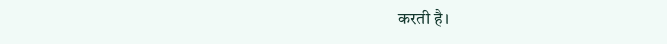करती है।